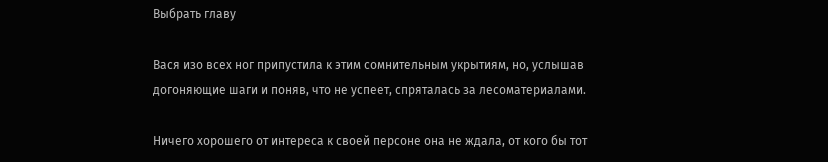Выбрать главу

Вася изо всех ног припустила к этим сомнительным укрытиям, но, услышав догоняющие шаги и поняв, что не успеет, спряталась за лесоматериалами.

Ничего хорошего от интереса к своей персоне она не ждала, от кого бы тот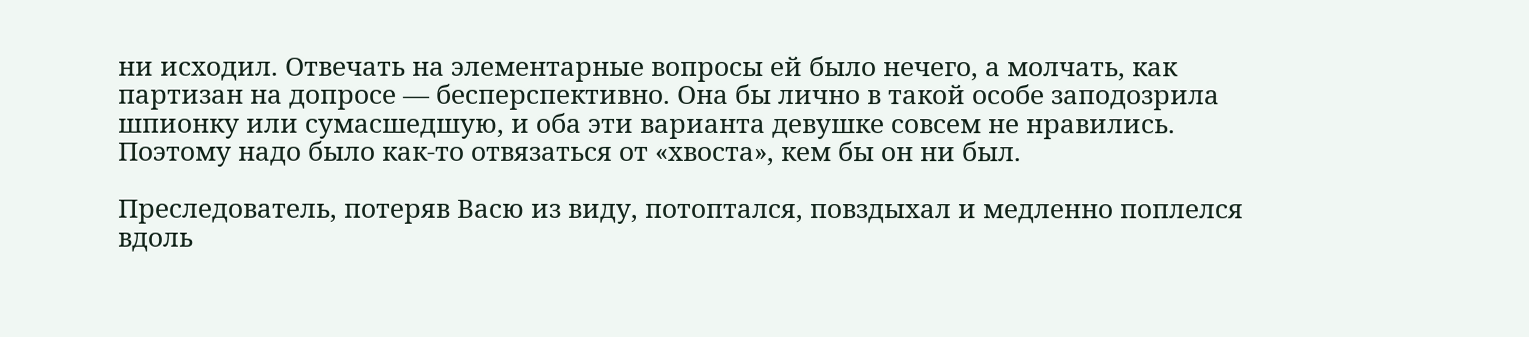ни исходил. Отвечать на элементарные вопросы ей было нечего, а молчать, как партизан на допросе — бесперспективно. Она бы лично в такой особе заподозрила шпионку или сумасшедшую, и оба эти варианта девушке совсем не нравились. Поэтому надо было как-то отвязаться от «хвоста», кем бы он ни был.

Преследователь, потеряв Васю из виду, потоптался, повздыхал и медленно поплелся вдоль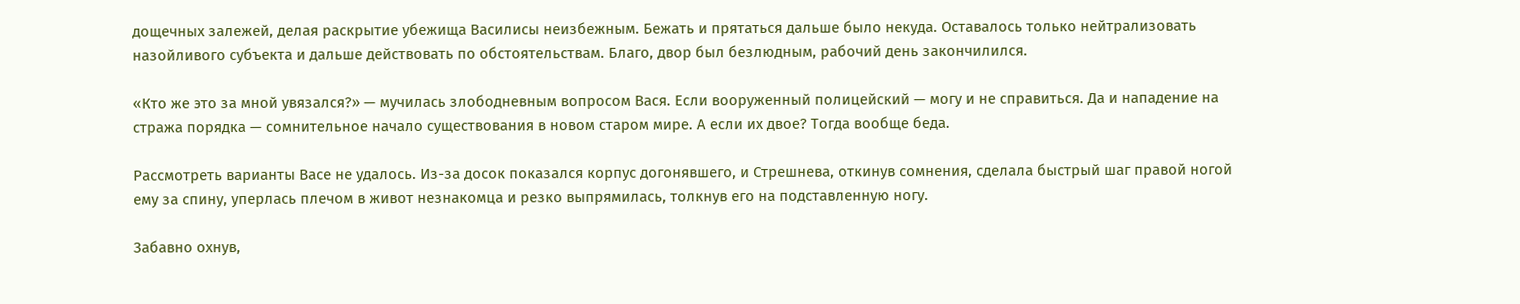дощечных залежей, делая раскрытие убежища Василисы неизбежным. Бежать и прятаться дальше было некуда. Оставалось только нейтрализовать назойливого субъекта и дальше действовать по обстоятельствам. Благо, двор был безлюдным, рабочий день закончилился.

«Кто же это за мной увязался?» — мучилась злободневным вопросом Вася. Если вооруженный полицейский — могу и не справиться. Да и нападение на стража порядка — сомнительное начало существования в новом старом мире. А если их двое? Тогда вообще беда.

Рассмотреть варианты Васе не удалось. Из-за досок показался корпус догонявшего, и Стрешнева, откинув сомнения, сделала быстрый шаг правой ногой ему за спину, уперлась плечом в живот незнакомца и резко выпрямилась, толкнув его на подставленную ногу.

Забавно охнув,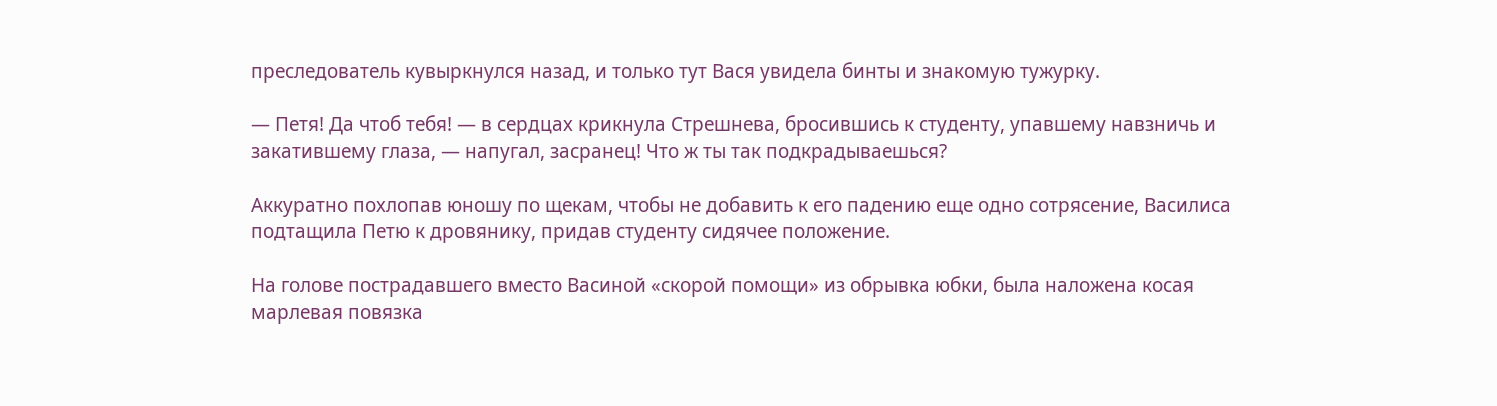преследователь кувыркнулся назад, и только тут Вася увидела бинты и знакомую тужурку.

— Петя! Да чтоб тебя! — в сердцах крикнула Стрешнева, бросившись к студенту, упавшему навзничь и закатившему глаза, — напугал, засранец! Что ж ты так подкрадываешься?

Аккуратно похлопав юношу по щекам, чтобы не добавить к его падению еще одно сотрясение, Василиса подтащила Петю к дровянику, придав студенту сидячее положение.

На голове пострадавшего вместо Васиной «скорой помощи» из обрывка юбки, была наложена косая марлевая повязка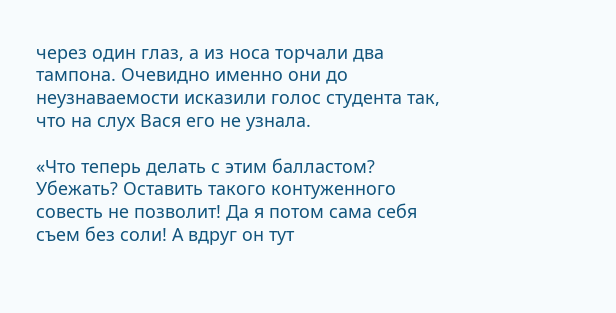через один глаз, а из носа торчали два тампона. Очевидно именно они до неузнаваемости исказили голос студента так, что на слух Вася его не узнала.

«Что теперь делать с этим балластом? Убежать? Оставить такого контуженного совесть не позволит! Да я потом сама себя съем без соли! А вдруг он тут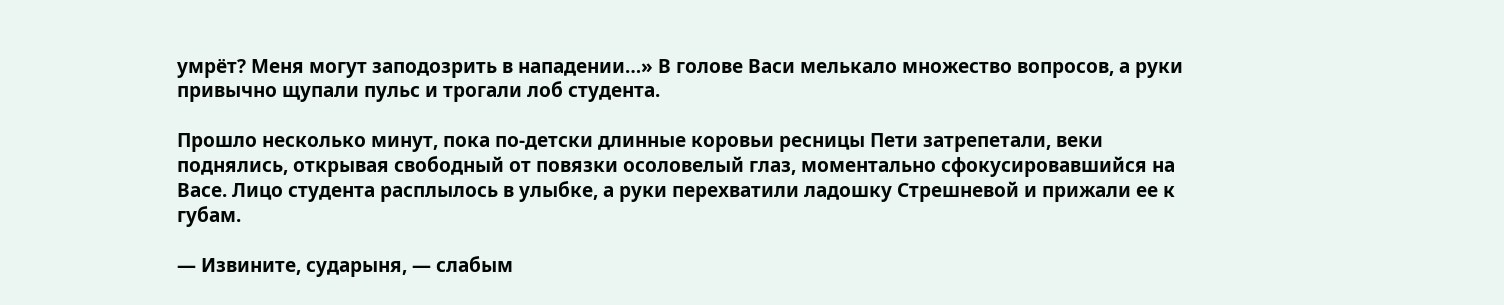умрёт? Меня могут заподозрить в нападении…» В голове Васи мелькало множество вопросов, а руки привычно щупали пульс и трогали лоб студента.

Прошло несколько минут, пока по-детски длинные коровьи ресницы Пети затрепетали, веки поднялись, открывая свободный от повязки осоловелый глаз, моментально сфокусировавшийся на Васе. Лицо студента расплылось в улыбке, а руки перехватили ладошку Стрешневой и прижали ее к губам.

— Извините, сударыня, — слабым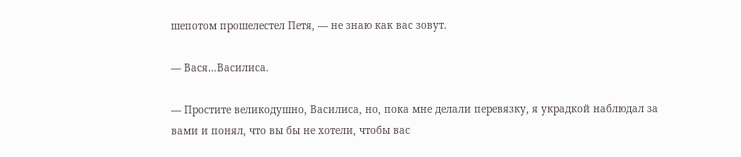шепотом прошелестел Петя, — не знаю как вас зовут.

— Вася…Василиса.

— Простите великодушно, Василиса, но, пока мне делали перевязку, я украдкой наблюдал за вами и понял, что вы бы не хотели, чтобы вас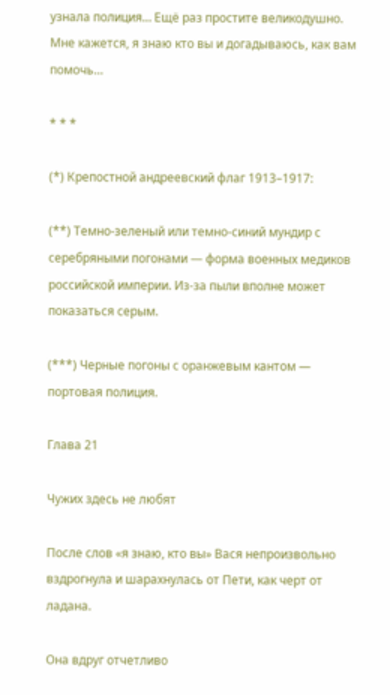узнала полиция… Ещё раз простите великодушно. Мне кажется, я знаю кто вы и догадываюсь, как вам помочь…

* * *

(*) Крепостной андреевский флаг 1913–1917:

(**) Темно-зеленый или темно-синий мундир с серебряными погонами — форма военных медиков российской империи. Из-за пыли вполне может показаться серым.

(***) Черные погоны с оранжевым кантом — портовая полиция.

Глава 21

Чужих здесь не любят

После слов «я знаю, кто вы» Вася непроизвольно вздрогнула и шарахнулась от Пети, как черт от ладана.

Она вдруг отчетливо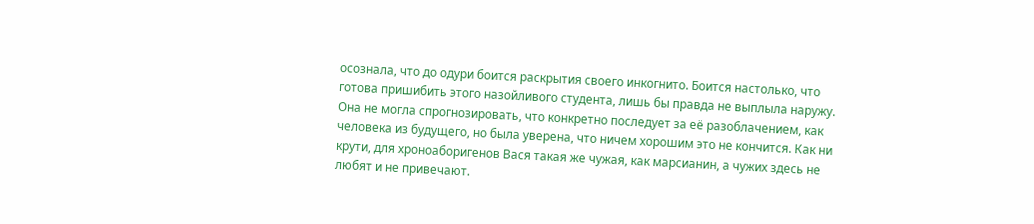осознала, что до одури боится раскрытия своего инкогнито. Боится настолько, что готова пришибить этого назойливого студента, лишь бы правда не выплыла наружу. Она не могла спрогнозировать, что конкретно последует за её разоблачением, как человека из будущего, но была уверена, что ничем хорошим это не кончится. Как ни крути, для хроноаборигенов Вася такая же чужая, как марсианин, а чужих здесь не любят и не привечают.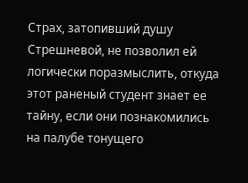Страх, затопивший душу Стрешневой, не позволил ей логически поразмыслить, откуда этот раненый студент знает ее тайну, если они познакомились на палубе тонущего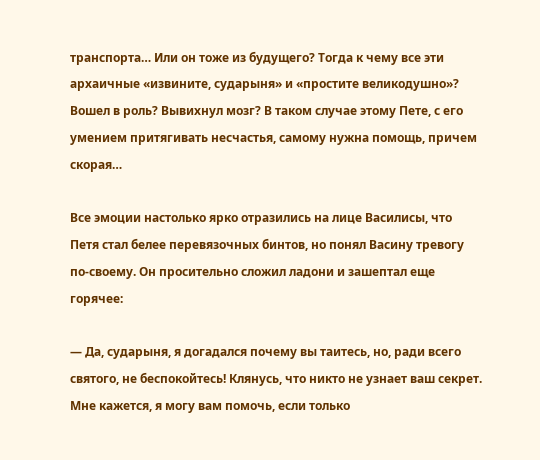транспорта… Или он тоже из будущего? Тогда к чему все эти архаичные «извините, сударыня» и «простите великодушно»? Вошел в роль? Вывихнул мозг? В таком случае этому Пете, с его умением притягивать несчастья, самому нужна помощь, причем скорая…

Все эмоции настолько ярко отразились на лице Василисы, что Петя стал белее перевязочных бинтов, но понял Васину тревогу по-своему. Он просительно сложил ладони и зашептал еще горячее:

— Да, сударыня, я догадался почему вы таитесь, но, ради всего святого, не беспокойтесь! Клянусь, что никто не узнает ваш секрет. Мне кажется, я могу вам помочь, если только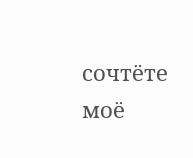сочтёте моё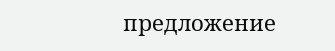предложение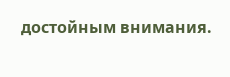достойным внимания.